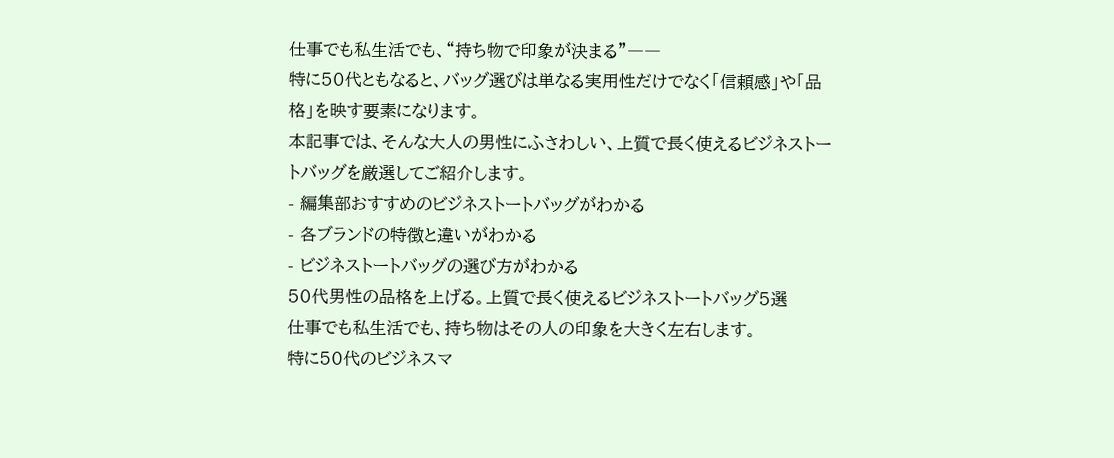仕事でも私生活でも、“持ち物で印象が決まる”――
特に50代ともなると、バッグ選びは単なる実用性だけでなく「信頼感」や「品格」を映す要素になります。
本記事では、そんな大人の男性にふさわしい、上質で長く使えるビジネストートバッグを厳選してご紹介します。
- 編集部おすすめのビジネストートバッグがわかる
- 各ブランドの特徴と違いがわかる
- ビジネストートバッグの選び方がわかる
50代男性の品格を上げる。上質で長く使えるビジネストートバッグ5選
仕事でも私生活でも、持ち物はその人の印象を大きく左右します。
特に50代のビジネスマ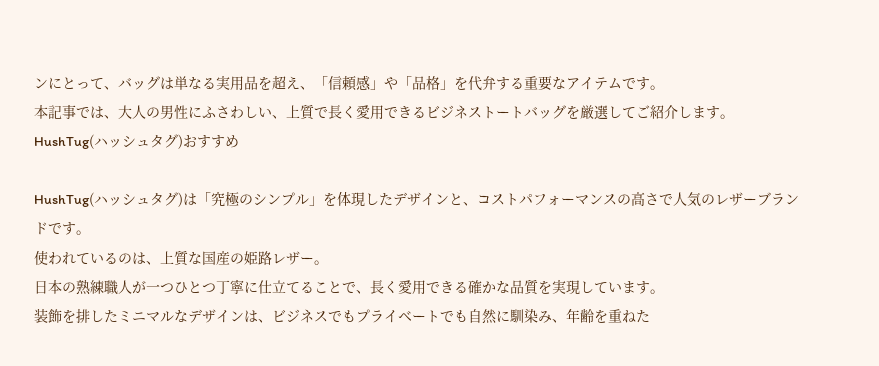ンにとって、バッグは単なる実用品を超え、「信頼感」や「品格」を代弁する重要なアイテムです。
本記事では、大人の男性にふさわしい、上質で長く愛用できるビジネストートバッグを厳選してご紹介します。
HushTug(ハッシュタグ)おすすめ

HushTug(ハッシュタグ)は「究極のシンプル」を体現したデザインと、コストパフォーマンスの高さで人気のレザーブランドです。
使われているのは、上質な国産の姫路レザー。
日本の熟練職人が一つひとつ丁寧に仕立てることで、長く愛用できる確かな品質を実現しています。
装飾を排したミニマルなデザインは、ビジネスでもプライベートでも自然に馴染み、年齢を重ねた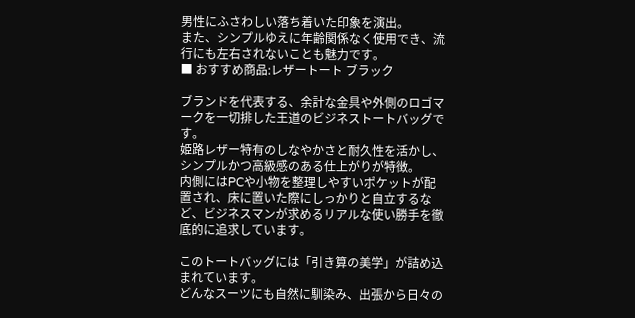男性にふさわしい落ち着いた印象を演出。
また、シンプルゆえに年齢関係なく使用でき、流行にも左右されないことも魅力です。
■ おすすめ商品:レザートート ブラック

ブランドを代表する、余計な金具や外側のロゴマークを一切排した王道のビジネストートバッグです。
姫路レザー特有のしなやかさと耐久性を活かし、シンプルかつ高級感のある仕上がりが特徴。
内側にはPCや小物を整理しやすいポケットが配置され、床に置いた際にしっかりと自立するなど、ビジネスマンが求めるリアルな使い勝手を徹底的に追求しています。

このトートバッグには「引き算の美学」が詰め込まれています。
どんなスーツにも自然に馴染み、出張から日々の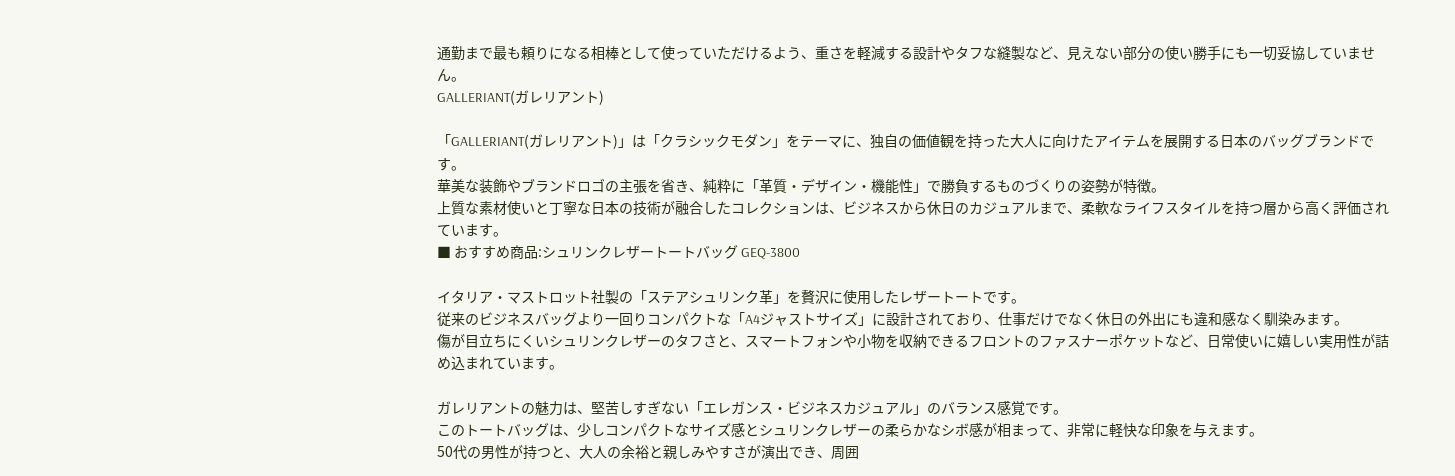通勤まで最も頼りになる相棒として使っていただけるよう、重さを軽減する設計やタフな縫製など、見えない部分の使い勝手にも一切妥協していません。
GALLERIANT(ガレリアント)

「GALLERIANT(ガレリアント)」は「クラシックモダン」をテーマに、独自の価値観を持った大人に向けたアイテムを展開する日本のバッグブランドです。
華美な装飾やブランドロゴの主張を省き、純粋に「革質・デザイン・機能性」で勝負するものづくりの姿勢が特徴。
上質な素材使いと丁寧な日本の技術が融合したコレクションは、ビジネスから休日のカジュアルまで、柔軟なライフスタイルを持つ層から高く評価されています。
■ おすすめ商品:シュリンクレザートートバッグ GEQ-3800

イタリア・マストロット社製の「ステアシュリンク革」を贅沢に使用したレザートートです。
従来のビジネスバッグより一回りコンパクトな「A4ジャストサイズ」に設計されており、仕事だけでなく休日の外出にも違和感なく馴染みます。
傷が目立ちにくいシュリンクレザーのタフさと、スマートフォンや小物を収納できるフロントのファスナーポケットなど、日常使いに嬉しい実用性が詰め込まれています。

ガレリアントの魅力は、堅苦しすぎない「エレガンス・ビジネスカジュアル」のバランス感覚です。
このトートバッグは、少しコンパクトなサイズ感とシュリンクレザーの柔らかなシボ感が相まって、非常に軽快な印象を与えます。
50代の男性が持つと、大人の余裕と親しみやすさが演出でき、周囲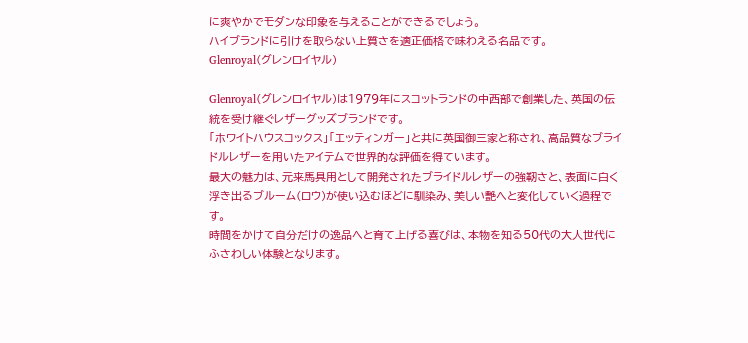に爽やかでモダンな印象を与えることができるでしょう。
ハイブランドに引けを取らない上質さを適正価格で味わえる名品です。
Glenroyal(グレンロイヤル)

Glenroyal(グレンロイヤル)は1979年にスコットランドの中西部で創業した、英国の伝統を受け継ぐレザーグッズブランドです。
「ホワイトハウスコックス」「エッティンガー」と共に英国御三家と称され、高品質なブライドルレザーを用いたアイテムで世界的な評価を得ています。
最大の魅力は、元来馬具用として開発されたブライドルレザーの強靭さと、表面に白く浮き出るブルーム(ロウ)が使い込むほどに馴染み、美しい艶へと変化していく過程です。
時間をかけて自分だけの逸品へと育て上げる喜びは、本物を知る50代の大人世代にふさわしい体験となります。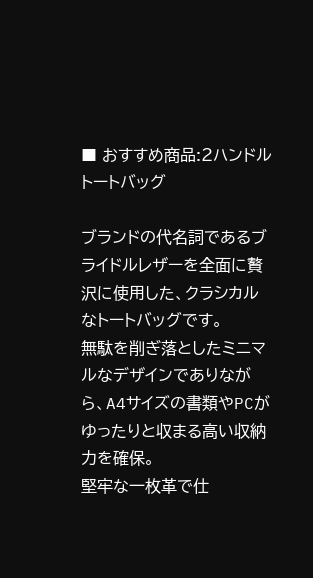■ おすすめ商品:2ハンドルトートバッグ

ブランドの代名詞であるブライドルレザーを全面に贅沢に使用した、クラシカルなトートバッグです。
無駄を削ぎ落としたミニマルなデザインでありながら、A4サイズの書類やPCがゆったりと収まる高い収納力を確保。
堅牢な一枚革で仕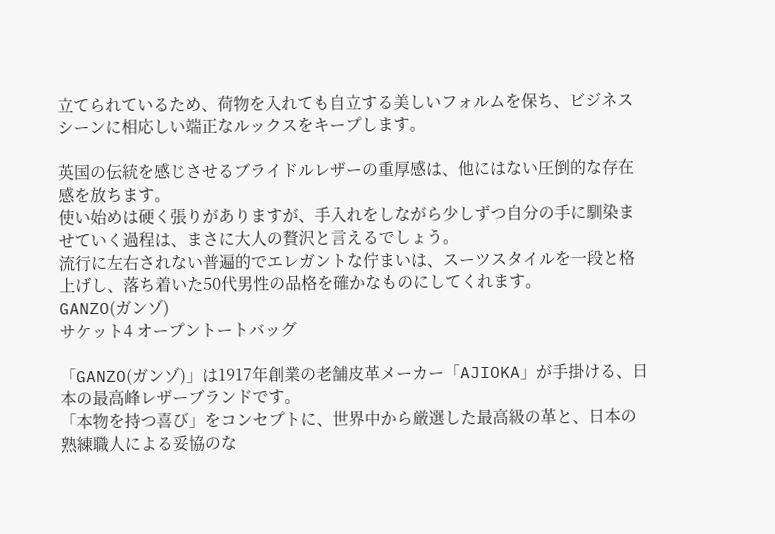立てられているため、荷物を入れても自立する美しいフォルムを保ち、ビジネスシーンに相応しい端正なルックスをキープします。

英国の伝統を感じさせるブライドルレザーの重厚感は、他にはない圧倒的な存在感を放ちます。
使い始めは硬く張りがありますが、手入れをしながら少しずつ自分の手に馴染ませていく過程は、まさに大人の贅沢と言えるでしょう。
流行に左右されない普遍的でエレガントな佇まいは、スーツスタイルを一段と格上げし、落ち着いた50代男性の品格を確かなものにしてくれます。
GANZO(ガンゾ)
サケット4 オープントートバッグ

「GANZO(ガンゾ)」は1917年創業の老舗皮革メーカー「AJIOKA」が手掛ける、日本の最高峰レザーブランドです。
「本物を持つ喜び」をコンセプトに、世界中から厳選した最高級の革と、日本の熟練職人による妥協のな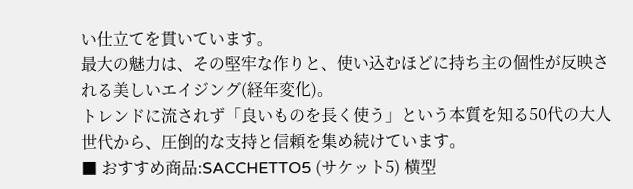い仕立てを貫いています。
最大の魅力は、その堅牢な作りと、使い込むほどに持ち主の個性が反映される美しいエイジング(経年変化)。
トレンドに流されず「良いものを長く使う」という本質を知る50代の大人世代から、圧倒的な支持と信頼を集め続けています。
■ おすすめ商品:SACCHETTO5 (サケット5) 横型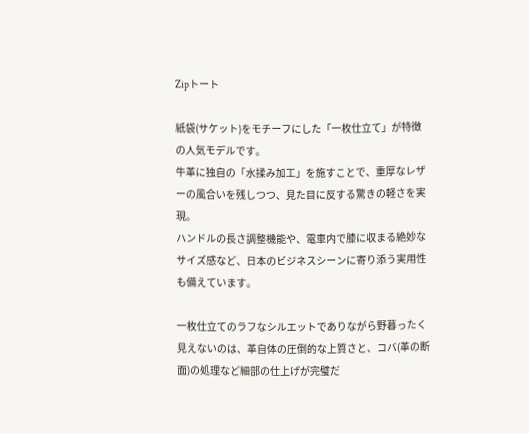Zipトート

紙袋(サケット)をモチーフにした「一枚仕立て」が特徴の人気モデルです。
牛革に独自の「水揉み加工」を施すことで、重厚なレザーの風合いを残しつつ、見た目に反する驚きの軽さを実現。
ハンドルの長さ調整機能や、電車内で膝に収まる絶妙なサイズ感など、日本のビジネスシーンに寄り添う実用性も備えています。

一枚仕立てのラフなシルエットでありながら野暮ったく見えないのは、革自体の圧倒的な上質さと、コバ(革の断面)の処理など細部の仕上げが完璧だ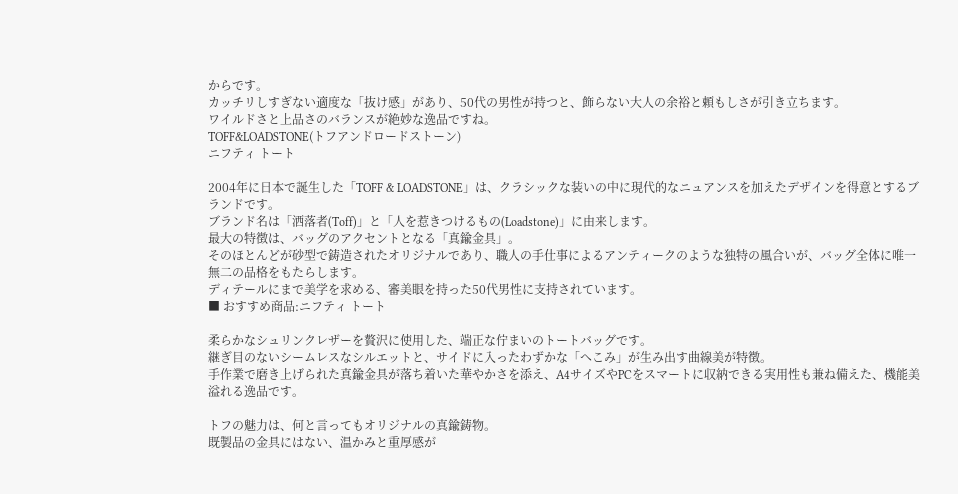からです。
カッチリしすぎない適度な「抜け感」があり、50代の男性が持つと、飾らない大人の余裕と頼もしさが引き立ちます。
ワイルドさと上品さのバランスが絶妙な逸品ですね。
TOFF&LOADSTONE(トフアンドロードストーン)
ニフティ トート

2004年に日本で誕生した「TOFF & LOADSTONE」は、クラシックな装いの中に現代的なニュアンスを加えたデザインを得意とするブランドです。
ブランド名は「洒落者(Toff)」と「人を惹きつけるもの(Loadstone)」に由来します。
最大の特徴は、バッグのアクセントとなる「真鍮金具」。
そのほとんどが砂型で鋳造されたオリジナルであり、職人の手仕事によるアンティークのような独特の風合いが、バッグ全体に唯一無二の品格をもたらします。
ディテールにまで美学を求める、審美眼を持った50代男性に支持されています。
■ おすすめ商品:ニフティ トート

柔らかなシュリンクレザーを贅沢に使用した、端正な佇まいのトートバッグです。
継ぎ目のないシームレスなシルエットと、サイドに入ったわずかな「へこみ」が生み出す曲線美が特徴。
手作業で磨き上げられた真鍮金具が落ち着いた華やかさを添え、A4サイズやPCをスマートに収納できる実用性も兼ね備えた、機能美溢れる逸品です。

トフの魅力は、何と言ってもオリジナルの真鍮鋳物。
既製品の金具にはない、温かみと重厚感が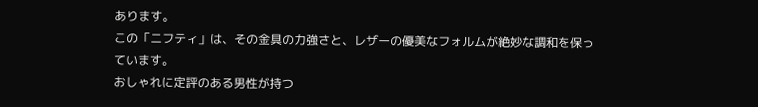あります。
この「ニフティ」は、その金具の力強さと、レザーの優美なフォルムが絶妙な調和を保っています。
おしゃれに定評のある男性が持つ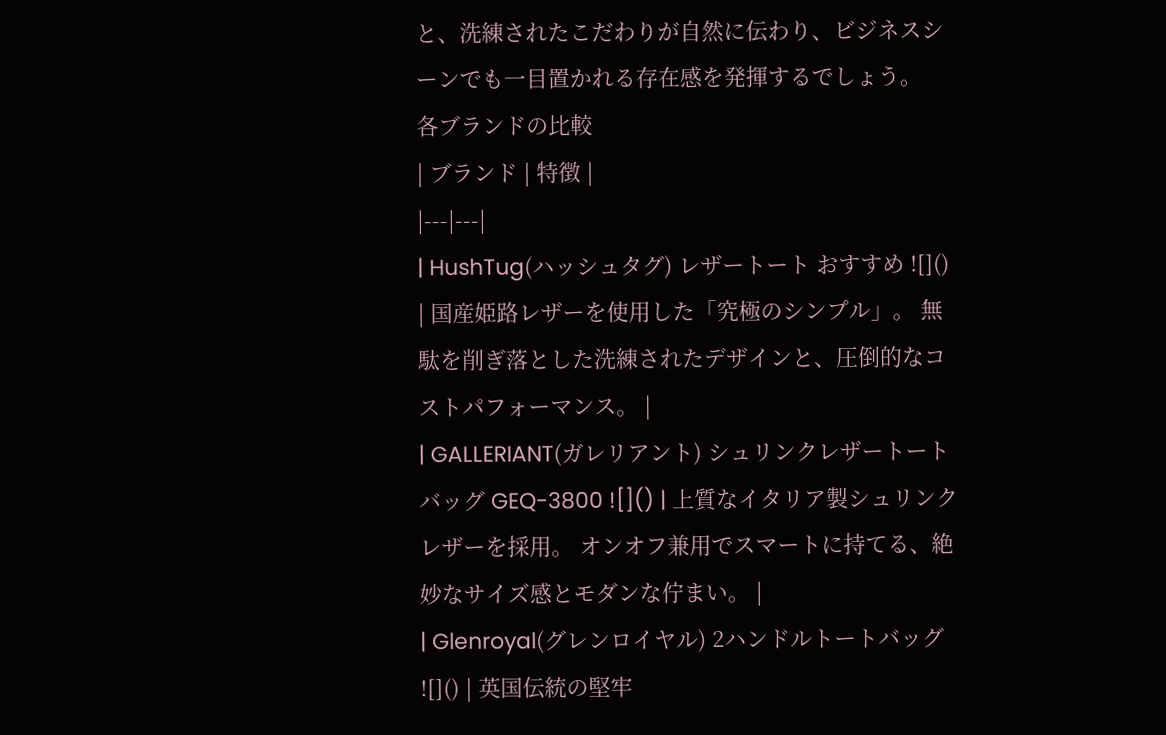と、洗練されたこだわりが自然に伝わり、ビジネスシーンでも一目置かれる存在感を発揮するでしょう。
各ブランドの比較
| ブランド | 特徴 |
|---|---|
| HushTug(ハッシュタグ) レザートート おすすめ ![]() | 国産姫路レザーを使用した「究極のシンプル」。 無駄を削ぎ落とした洗練されたデザインと、圧倒的なコストパフォーマンス。 |
| GALLERIANT(ガレリアント) シュリンクレザートートバッグ GEQ-3800 ![]() | 上質なイタリア製シュリンクレザーを採用。 オンオフ兼用でスマートに持てる、絶妙なサイズ感とモダンな佇まい。 |
| Glenroyal(グレンロイヤル) 2ハンドルトートバッグ ![]() | 英国伝統の堅牢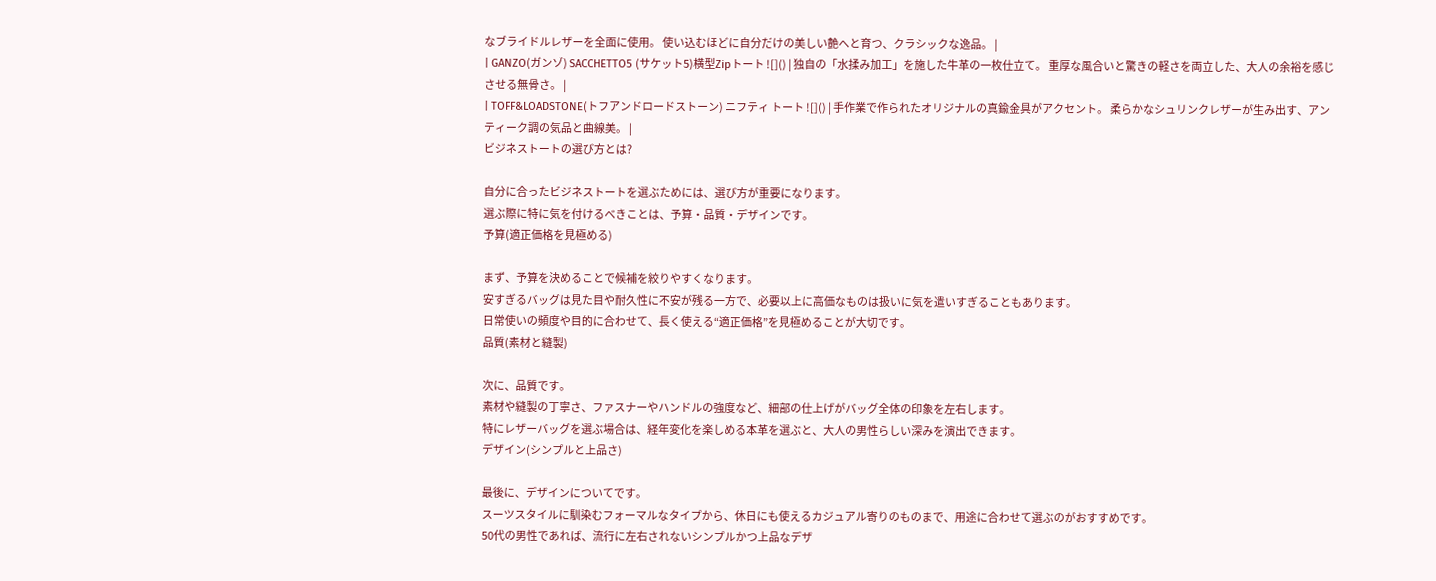なブライドルレザーを全面に使用。 使い込むほどに自分だけの美しい艶へと育つ、クラシックな逸品。 |
| GANZO(ガンゾ) SACCHETTO5 (サケット5)横型Zipトート ![]() | 独自の「水揉み加工」を施した牛革の一枚仕立て。 重厚な風合いと驚きの軽さを両立した、大人の余裕を感じさせる無骨さ。 |
| TOFF&LOADSTONE(トフアンドロードストーン) ニフティ トート ![]() | 手作業で作られたオリジナルの真鍮金具がアクセント。 柔らかなシュリンクレザーが生み出す、アンティーク調の気品と曲線美。 |
ビジネストートの選び方とは?

自分に合ったビジネストートを選ぶためには、選び方が重要になります。
選ぶ際に特に気を付けるべきことは、予算・品質・デザインです。
予算(適正価格を見極める)

まず、予算を決めることで候補を絞りやすくなります。
安すぎるバッグは見た目や耐久性に不安が残る一方で、必要以上に高価なものは扱いに気を遣いすぎることもあります。
日常使いの頻度や目的に合わせて、長く使える“適正価格”を見極めることが大切です。
品質(素材と縫製)

次に、品質です。
素材や縫製の丁寧さ、ファスナーやハンドルの強度など、細部の仕上げがバッグ全体の印象を左右します。
特にレザーバッグを選ぶ場合は、経年変化を楽しめる本革を選ぶと、大人の男性らしい深みを演出できます。
デザイン(シンプルと上品さ)

最後に、デザインについてです。
スーツスタイルに馴染むフォーマルなタイプから、休日にも使えるカジュアル寄りのものまで、用途に合わせて選ぶのがおすすめです。
50代の男性であれば、流行に左右されないシンプルかつ上品なデザ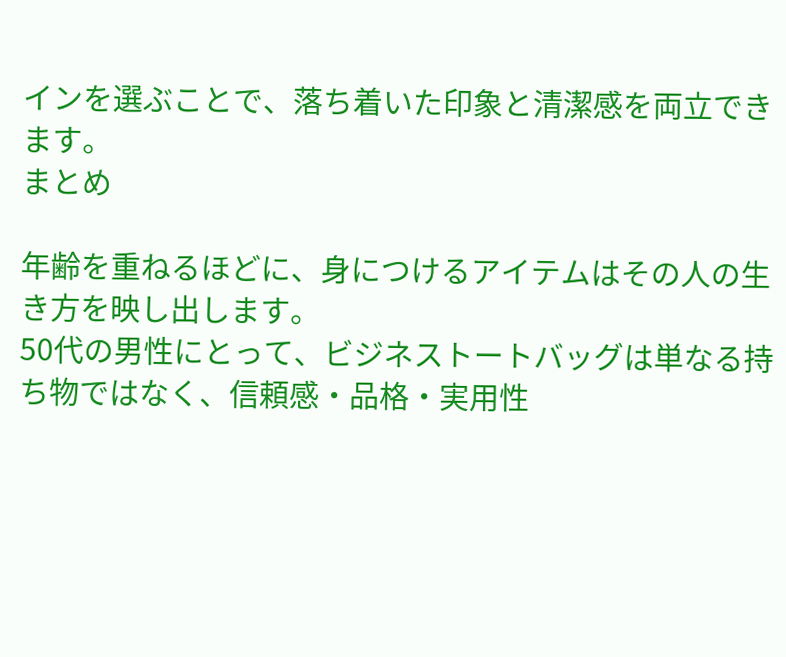インを選ぶことで、落ち着いた印象と清潔感を両立できます。
まとめ

年齢を重ねるほどに、身につけるアイテムはその人の生き方を映し出します。
50代の男性にとって、ビジネストートバッグは単なる持ち物ではなく、信頼感・品格・実用性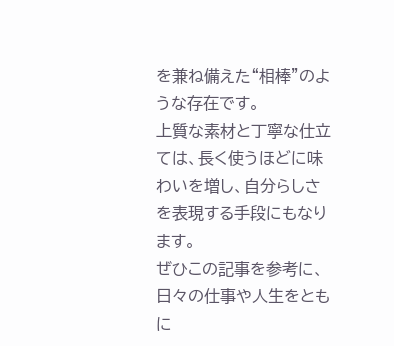を兼ね備えた“相棒”のような存在です。
上質な素材と丁寧な仕立ては、長く使うほどに味わいを増し、自分らしさを表現する手段にもなります。
ぜひこの記事を参考に、日々の仕事や人生をともに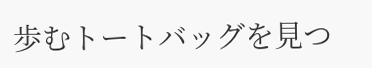歩むトートバッグを見つ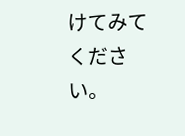けてみてください。